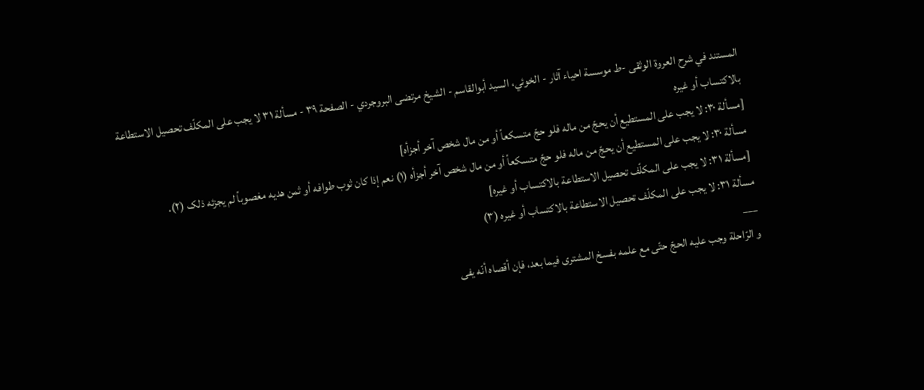المستند في شرح العروة الوثقى -ط موسسة احياء آثار - الخوئي، السيد أبوالقاسم - الشيخ مرتضى البروجردي - الصفحة ٣٩ - مسألة ٣١ لا یجب علی المکلّف تحصیل الاستطاعة بالاکتساب أو غیره
[مسألة ٣٠: لا یجب علی المستطیع أن یحجّ من ماله فلو حجّ متسکعاً أو من مال شخص آخر أجزأه]
مسألة ٣٠: لا یجب علی المستطیع أن یحجّ من ماله فلو حجّ متسکعاً أو من مال شخص آخر أجزأه (١) نعم إذا کان ثوب طوافه أو ثمن هدیه مغصوباً لم یجزئه ذلک (٢).
[مسألة ٣١: لا یجب علی المکلّف تحصیل الاستطاعة بالاکتساب أو غیره]
مسألة ٣١: لا یجب علی المکلّف تحصیل الاستطاعة بالاکتساب أو غیره (٣)
___
و الرّاحلة وجب علیه الحجّ حتّی مع علمه بفسخ المشتری فیما بعد، فإن أقصاه أنّه یفی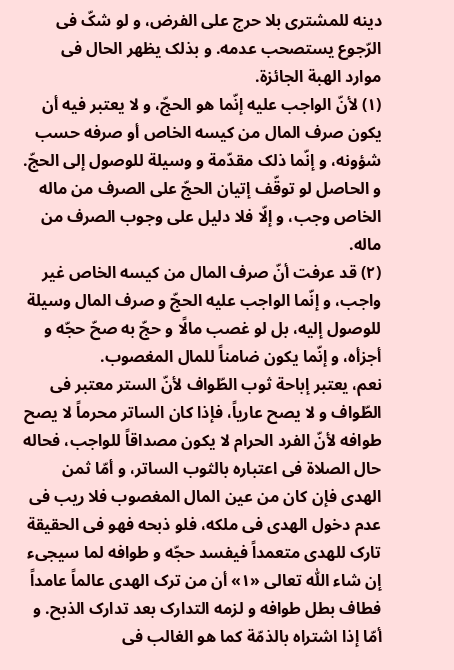دینه للمشتری بلا حرج علی الفرض، و لو شکّ فی الرّجوع یستصحب عدمه. و بذلک یظهر الحال فی موارد الهبة الجائزة.
(١) لأنّ الواجب علیه إنّما هو الحجّ، و لا یعتبر فیه أن یکون صرف المال من کیسه الخاص أو صرفه حسب شؤونه، و إنّما ذلک مقدّمة و وسیلة للوصول إلی الحجّ. و الحاصل لو توقّف إتیان الحجّ علی الصرف من ماله الخاص وجب، و إلّا فلا دلیل علی وجوب الصرف من ماله.
(٢) قد عرفت أنّ صرف المال من کیسه الخاص غیر واجب، و إنّما الواجب علیه الحجّ و صرف المال وسیلة للوصول إلیه، بل لو غصب مالًا و حجّ به صحّ حجّه و أجزأه، و إنّما یکون ضامناً للمال المغصوب.
نعم، یعتبر إباحة ثوب الطّواف لأنّ الستر معتبر فی الطّواف و لا یصح عاریاً، فإذا کان الساتر محرماً لا یصح طوافه لأنّ الفرد الحرام لا یکون مصداقاً للواجب، فحاله حال الصلاة فی اعتباره بالثوب الساتر، و أمّا ثمن الهدی فإن کان من عین المال المغصوب فلا ریب فی عدم دخول الهدی فی ملکه، فلو ذبحه فهو فی الحقیقة تارک للهدی متعمداً فیفسد حجّه و طوافه لما سیجیء إن شاء اللّٰه تعالی «١» أن من ترک الهدی عالماً عامداً فطاف بطل طوافه و لزمه التدارک بعد تدارک الذبح. و أمّا إذا اشتراه بالذمّة کما هو الغالب فی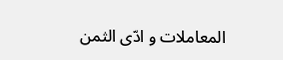المعاملات و ادّی الثمن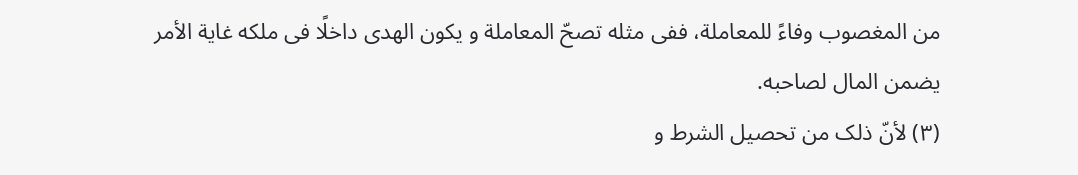من المغصوب وفاءً للمعاملة، ففی مثله تصحّ المعاملة و یکون الهدی داخلًا فی ملکه غایة الأمر یضمن المال لصاحبه.
(٣) لأنّ ذلک من تحصیل الشرط و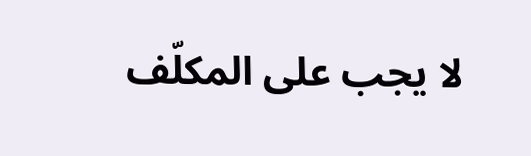لا یجب علی المکلّف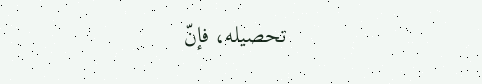تحصیله، فإنّ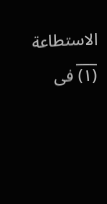الاستطاعة
___
(١) فی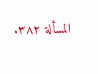المسألة ٣٨٢.